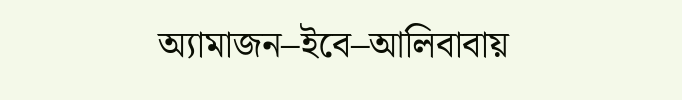অ্যামাজন–ইবে–আলিবাবায়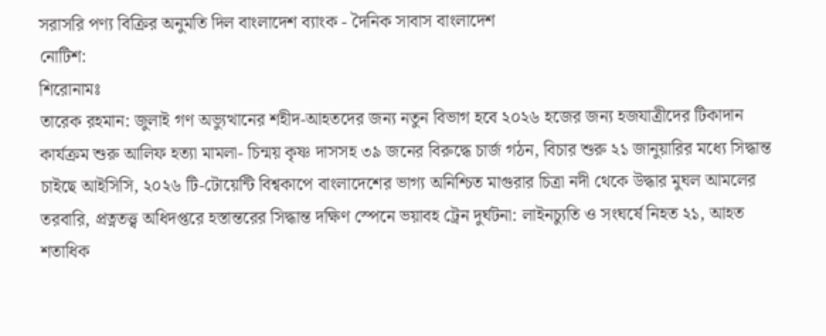সরাসরি পণ্য বিক্রির অনুমতি দিল বাংলাদেশ ব্যাংক - দৈনিক সাবাস বাংলাদেশ
নোটিশ:
শিরোনামঃ
তারেক রহমান: জুলাই গণ অভ্যুত্থানের শহীদ-আহতদের জন্য নতুন বিভাগ হবে ২০২৬ হজের জন্য হজযাত্রীদের টিকাদান কার্যক্রম শুরু আলিফ হত্যা মামলা- চিন্ময় কৃষ্ণ দাসসহ ৩৯ জনের বিরুদ্ধে চার্জ গঠন, বিচার শুরু ২১ জানুয়ারির মধ্যে সিদ্ধান্ত চাইছে আইসিসি, ২০২৬ টি-টোয়েন্টি বিশ্বকাপে বাংলাদেশের ভাগ্য অনিশ্চিত মাগুরার চিত্রা নদী থেকে উদ্ধার মুঘল আমলের তরবারি, প্রত্নতত্ত্ব অধিদপ্তরে হস্তান্তরের সিদ্ধান্ত দক্ষিণ স্পেনে ভয়াবহ ট্রেন দুর্ঘটনা: লাইনচ্যুতি ও সংঘর্ষে নিহত ২১, আহত শতাধিক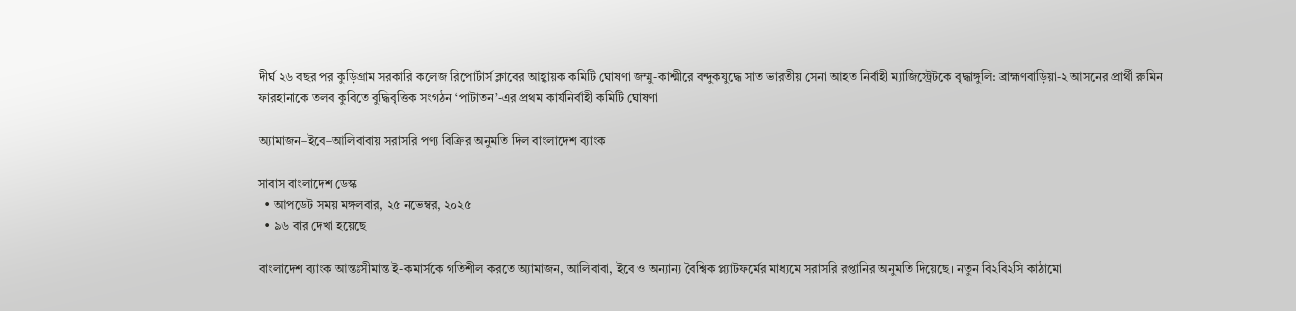দীর্ঘ ২৬ বছর পর কুড়িগ্রাম সরকারি কলেজ রিপোর্টার্স ক্লাবের আহ্বায়ক কমিটি ঘোষণা জম্মু-কাশ্মীরে বন্দুকযুদ্ধে সাত ভারতীয় সেনা আহত নির্বাহী ম্যাজিস্ট্রেটকে বৃদ্ধাঙ্গুলি: ব্রাহ্মণবাড়িয়া-২ আসনের প্রার্থী রুমিন ফারহানাকে তলব কুবিতে বুদ্ধিবৃত্তিক সংগঠন ‘পাটাতন’-এর প্রথম কার্যনির্বাহী কমিটি ঘোষণা

অ্যামাজন–ইবে–আলিবাবায় সরাসরি পণ্য বিক্রির অনুমতি দিল বাংলাদেশ ব্যাংক

সাবাস বাংলাদেশ ডেস্ক
  • আপডেট সময় মঙ্গলবার, ২৫ নভেম্বর, ২০২৫
  • ৯৬ বার দেখা হয়েছে

বাংলাদেশ ব্যাংক আন্তঃসীমান্ত ই-কমার্সকে গতিশীল করতে অ্যামাজন, আলিবাবা, ইবে ও অন্যান্য বৈশ্বিক প্ল্যাটফর্মের মাধ্যমে সরাসরি রপ্তানির অনুমতি দিয়েছে। নতুন বি২বি২সি কাঠামো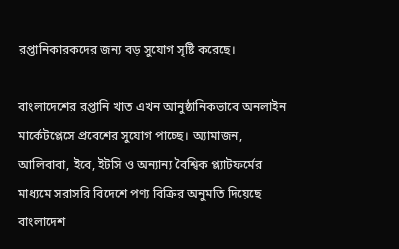রপ্তানিকারকদের জন্য বড় সুযোগ সৃষ্টি করেছে।

বাংলাদেশের রপ্তানি খাত এখন আনুষ্ঠানিকভাবে অনলাইন মার্কেটপ্লেসে প্রবেশের সুযোগ পাচ্ছে। অ্যামাজন, আলিবাবা, ইবে, ইটসি ও অন্যান্য বৈশ্বিক প্ল্যাটফর্মের মাধ্যমে সরাসরি বিদেশে পণ্য বিক্রির অনুমতি দিয়েছে বাংলাদেশ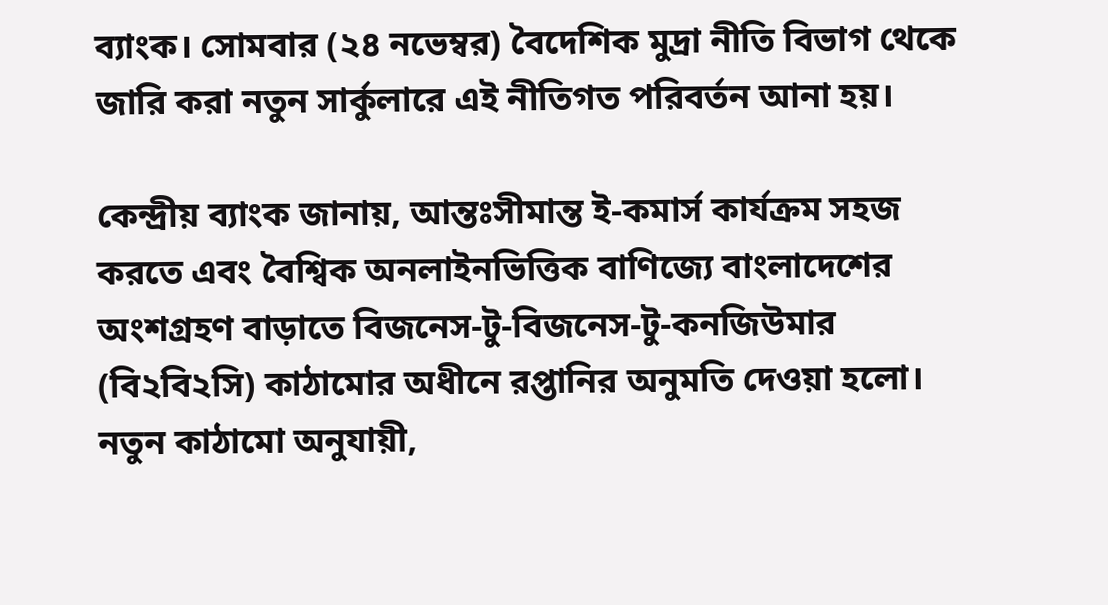ব্যাংক। সোমবার (২৪ নভেম্বর) বৈদেশিক মুদ্রা নীতি বিভাগ থেকে জারি করা নতুন সার্কুলারে এই নীতিগত পরিবর্তন আনা হয়।

কেন্দ্রীয় ব্যাংক জানায়, আন্তঃসীমান্ত ই-কমার্স কার্যক্রম সহজ করতে এবং বৈশ্বিক অনলাইনভিত্তিক বাণিজ্যে বাংলাদেশের অংশগ্রহণ বাড়াতে বিজনেস-টু-বিজনেস-টু-কনজিউমার (বি২বি২সি) কাঠামোর অধীনে রপ্তানির অনুমতি দেওয়া হলো। নতুন কাঠামো অনুযায়ী,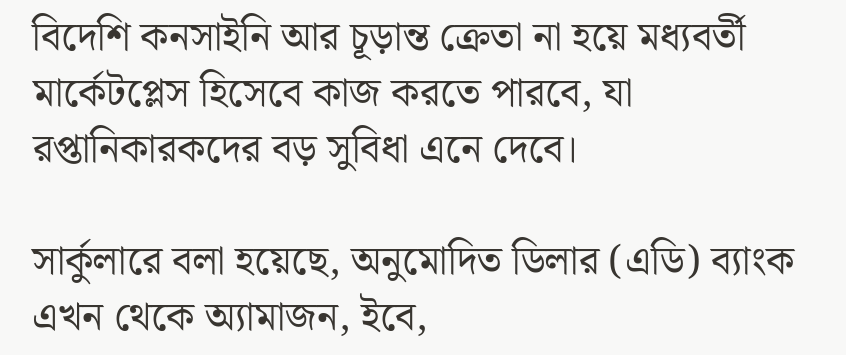বিদেশি কনসাইনি আর চূড়ান্ত ক্রেতা না হয়ে মধ্যবর্তী মার্কেটপ্লেস হিসেবে কাজ করতে পারবে, যা রপ্তানিকারকদের বড় সুবিধা এনে দেবে।

সার্কুলারে বলা হয়েছে, অনুমোদিত ডিলার (এডি) ব্যাংক এখন থেকে অ্যামাজন, ইবে,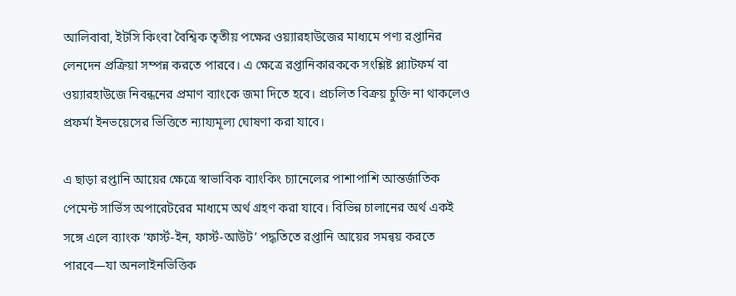আলিবাবা, ইটসি কিংবা বৈশ্বিক তৃতীয় পক্ষের ওয়্যারহাউজের মাধ্যমে পণ্য রপ্তানির লেনদেন প্রক্রিয়া সম্পন্ন করতে পারবে। এ ক্ষেত্রে রপ্তানিকারককে সংশ্লিষ্ট প্ল্যাটফর্ম বা ওয়্যারহাউজে নিবন্ধনের প্রমাণ ব্যাংকে জমা দিতে হবে। প্রচলিত বিক্রয় চুক্তি না থাকলেও প্রফর্মা ইনভয়েসের ভিত্তিতে ন্যায্যমূল্য ঘোষণা করা যাবে।

এ ছাড়া রপ্তানি আয়ের ক্ষেত্রে স্বাভাবিক ব্যাংকিং চ্যানেলের পাশাপাশি আন্তর্জাতিক পেমেন্ট সার্ভিস অপারেটরের মাধ্যমে অর্থ গ্রহণ করা যাবে। বিভিন্ন চালানের অর্থ একই সঙ্গে এলে ব্যাংক ‘ফার্স্ট-ইন, ফার্স্ট-আউট’ পদ্ধতিতে রপ্তানি আয়ের সমন্বয় করতে পারবে—যা অনলাইনভিত্তিক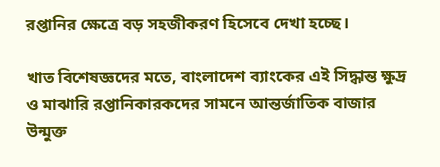রপ্তানির ক্ষেত্রে বড় সহজীকরণ হিসেবে দেখা হচ্ছে।

খাত বিশেষজ্ঞদের মতে, বাংলাদেশ ব্যাংকের এই সিদ্ধান্ত ক্ষুদ্র ও মাঝারি রপ্তানিকারকদের সামনে আন্তর্জাতিক বাজার উন্মুক্ত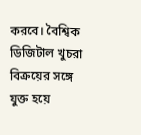করবে। বৈশ্বিক ডিজিটাল খুচরা বিক্রয়ের সঙ্গে যুক্ত হয়ে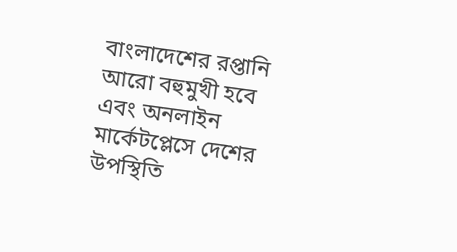বাংলাদেশের রপ্তানি আরো বহুমুখী হবে এবং অনলাইন মার্কেটপ্লেসে দেশের উপস্থিতি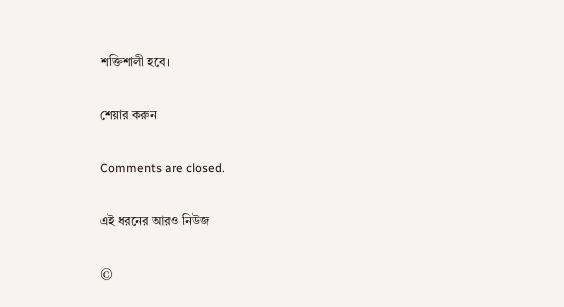শক্তিশালী হবে।

শেয়ার করুন

Comments are closed.

এই ধরনের আরও নিউজ

©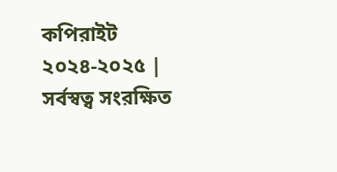কপিরাইট ২০২৪-২০২৫ | সর্বস্বত্ব সংরক্ষিত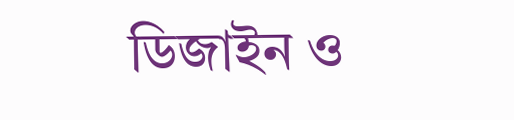ডিজাইন ও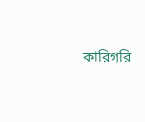কারিগরি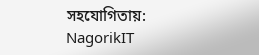সহযোগিতায়: NagorikIT